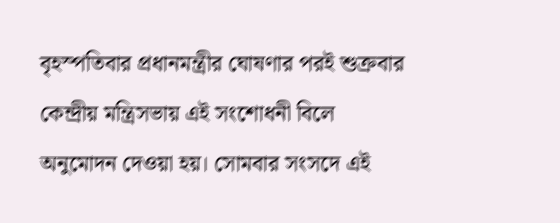বৃহস্পতিবার প্রধানমন্ত্রীর ঘোষণার পরই শুক্রবার কেন্দ্রীয় মন্ত্রিসভায় এই সংশোধনী বিলে অনুমোদন দেওয়া হয়। সোমবার সংসদে এই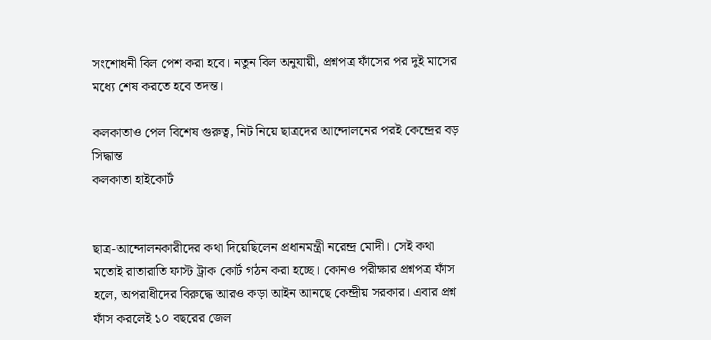সংশোধনী বিল পেশ করা হবে। নতুন বিল অনুযায়ী, প্রশ্নপত্র ফাঁসের পর দুই মাসের মধ্যে শেষ করতে হবে তদন্ত।

কলকাতাও পেল বিশেষ গুরুত্ব, নিট নিয়ে ছাত্রদের আন্দোলনের পরই কেন্দ্রের বড় সিদ্ধান্ত
কলকাতা হাইকোর্ট


ছাত্র-আন্দোলনকারীদের কথা দিয়েছিলেন প্রধানমন্ত্রী নরেন্দ্র মোদী। সেই কথা মতোই রাতারাতি ফাস্ট ট্রাক কোর্ট গঠন করা হচ্ছে। কোনও পরীক্ষার প্রশ্নপত্র ফাঁস হলে, অপরাধীদের বিরুদ্ধে আরও কড়া আইন আনছে কেন্দ্রীয় সরকার। এবার প্রশ্ন ফাঁস করলেই ১০ বছরের জেল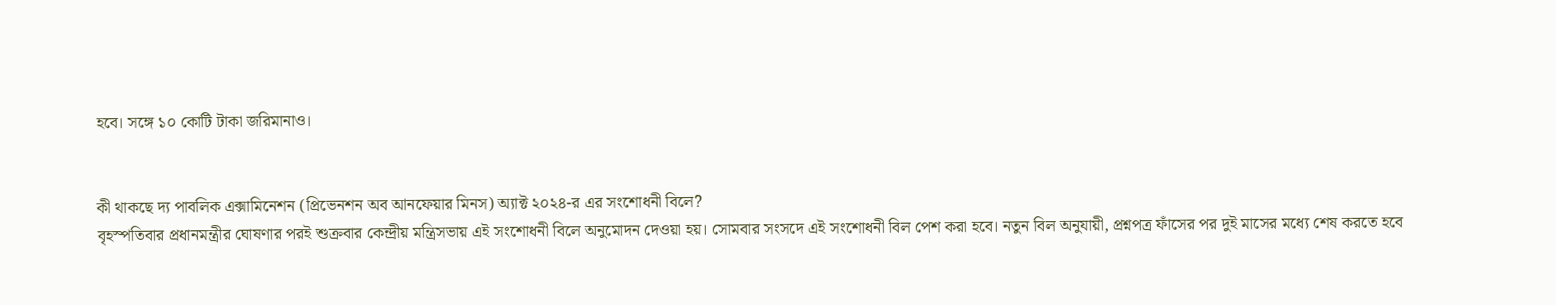হবে। সঙ্গে ১০ কোটি টাকা জরিমানাও।


কী থাকছে দ্য পাবলিক এক্সামিনেশন (প্রিভেনশন অব আনফেয়ার মিনস) অ্যাক্ট ২০২৪-র এর সংশোধনী বিলে?
বৃহস্পতিবার প্রধানমন্ত্রীর ঘোষণার পরই শুক্রবার কেন্দ্রীয় মন্ত্রিসভায় এই সংশোধনী বিলে অনুমোদন দেওয়া হয়। সোমবার সংসদে এই সংশোধনী বিল পেশ করা হবে। নতুন বিল অনুযায়ী, প্রশ্নপত্র ফাঁসের পর দুই মাসের মধ্যে শেষ করতে হবে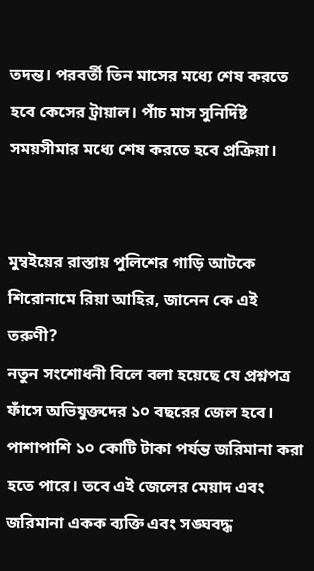তদন্ত। পরবর্তী তিন মাসের মধ্যে শেষ করতে হবে কেসের ট্রায়াল। পাঁচ মাস সুনির্দিষ্ট সময়সীমার মধ্যে শেষ করতে হবে প্রক্রিয়া।


মুম্বইয়ের রাস্তায় পুলিশের গাড়ি আটকে শিরোনামে রিয়া আহির, জানেন কে এই তরুণী?
নতুন সংশোধনী বিলে বলা হয়েছে যে প্রশ্নপত্র ফাঁসে অভিযুক্তদের ১০ বছরের জেল হবে। পাশাপাশি ১০ কোটি টাকা পর্যন্ত জরিমানা করা হতে পারে। তবে এই জেলের মেয়াদ এবং জরিমানা একক ব্যক্তি এবং সঙ্ঘবদ্ধ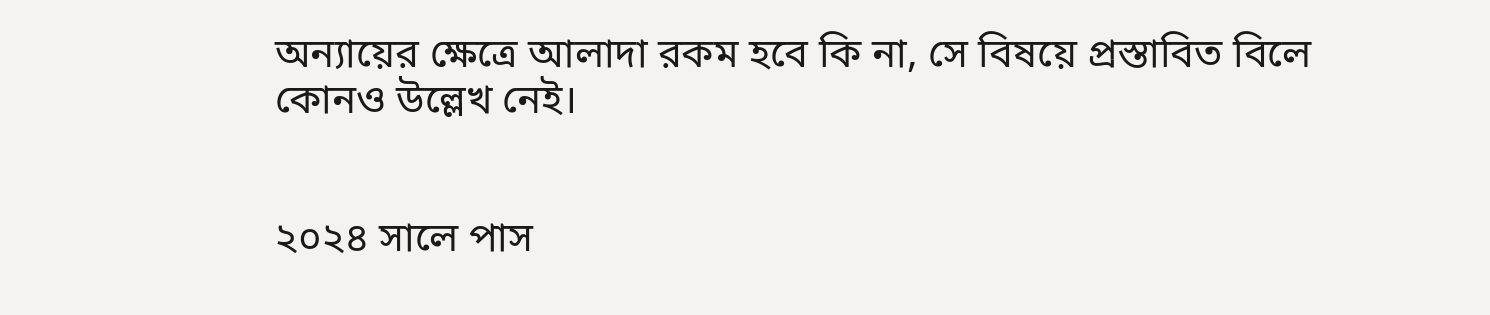অন্যায়ের ক্ষেত্রে আলাদা রকম হবে কি না, সে বিষয়ে প্রস্তাবিত বিলে কোনও উল্লেখ নেই।


২০২৪ সালে পাস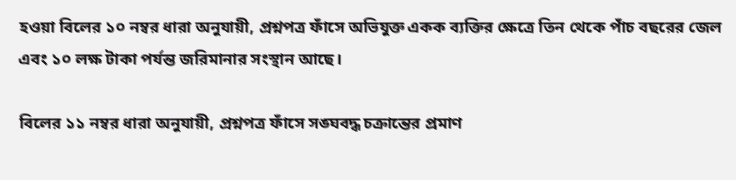হওয়া বিলের ১০ নম্বর ধারা অনুযায়ী, প্রশ্নপত্র ফাঁসে অভিযুক্ত একক ব্যক্তির ক্ষেত্রে তিন থেকে পাঁচ বছরের জেল এবং ১০ লক্ষ টাকা পর্যন্ত জরিমানার সংস্থান আছে।

বিলের ১১ নম্বর ধারা অনুযায়ী, প্রশ্নপত্র ফাঁসে সঙ্ঘবদ্ধ চক্রান্তের প্রমাণ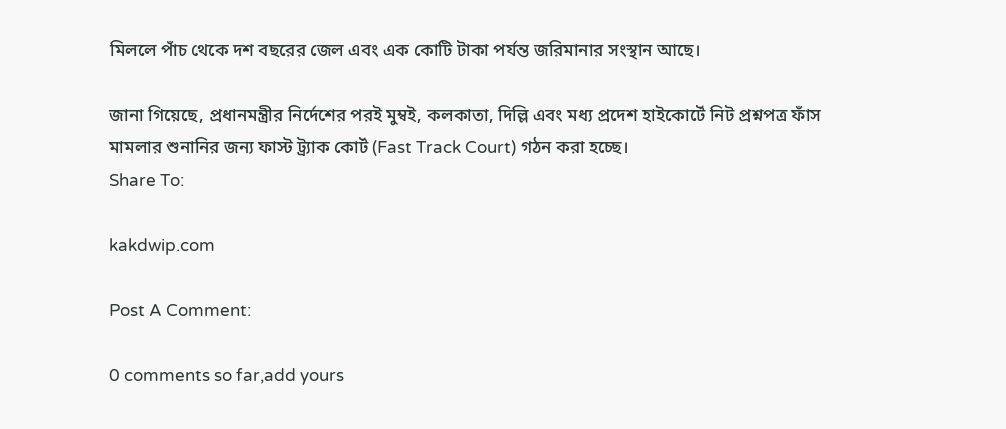মিললে পাঁচ থেকে দশ বছরের জেল এবং এক কোটি টাকা পর্যন্ত জরিমানার সংস্থান আছে।

জানা গিয়েছে, প্রধানমন্ত্রীর নির্দেশের পরই মুম্বই, কলকাতা, দিল্লি এবং মধ্য প্রদেশ হাইকোর্টে নিট প্রশ্নপত্র ফাঁস মামলার শুনানির জন্য ফাস্ট ট্র্যাক কোর্ট (Fast Track Court) গঠন করা হচ্ছে।
Share To:

kakdwip.com

Post A Comment:

0 comments so far,add yours